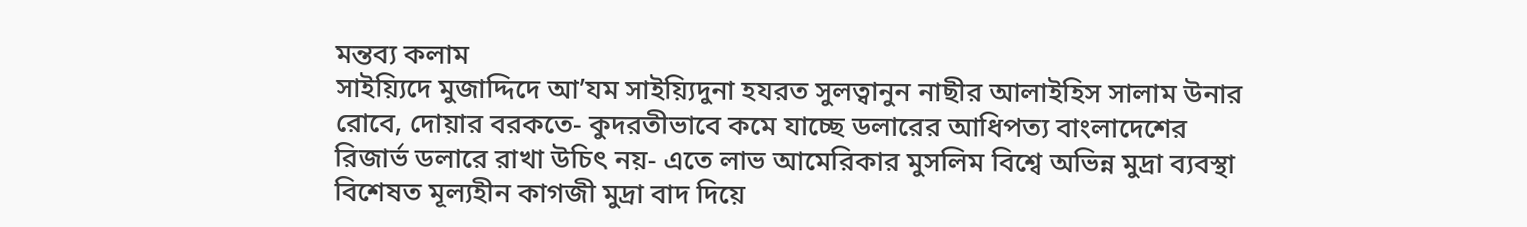মন্তব্য কলাম
সাইয়্যিদে মুজাদ্দিদে আ’যম সাইয়্যিদুনা হযরত সুলত্বানুন নাছীর আলাইহিস সালাম উনার রোবে, দোয়ার বরকতে- কুদরতীভাবে কমে যাচ্ছে ডলারের আধিপত্য বাংলাদেশের রিজার্ভ ডলারে রাখা উচিৎ নয়- এতে লাভ আমেরিকার মুসলিম বিশ্বে অভিন্ন মুদ্রা ব্যবস্থা বিশেষত মূল্যহীন কাগজী মুদ্রা বাদ দিয়ে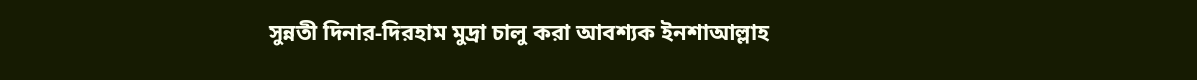সুন্নতী দিনার-দিরহাম মুদ্রা চালু করা আবশ্যক ইনশাআল্লাহ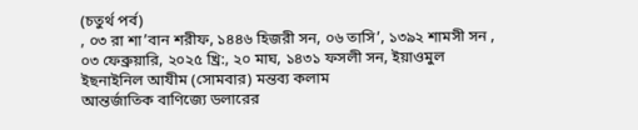(চতুর্থ পর্ব)
, ০৩ রা শা’বান শরীফ, ১৪৪৬ হিজরী সন, ০৬ তাসি’, ১৩৯২ শামসী সন , ০৩ ফেব্রুয়ারি, ২০২৫ খ্রি:, ২০ মাঘ, ১৪৩১ ফসলী সন, ইয়াওমুল ইছনাইনিল আযীম (সোমবার) মন্তব্য কলাম
আন্তর্জাতিক বাণিজ্যে ডলারের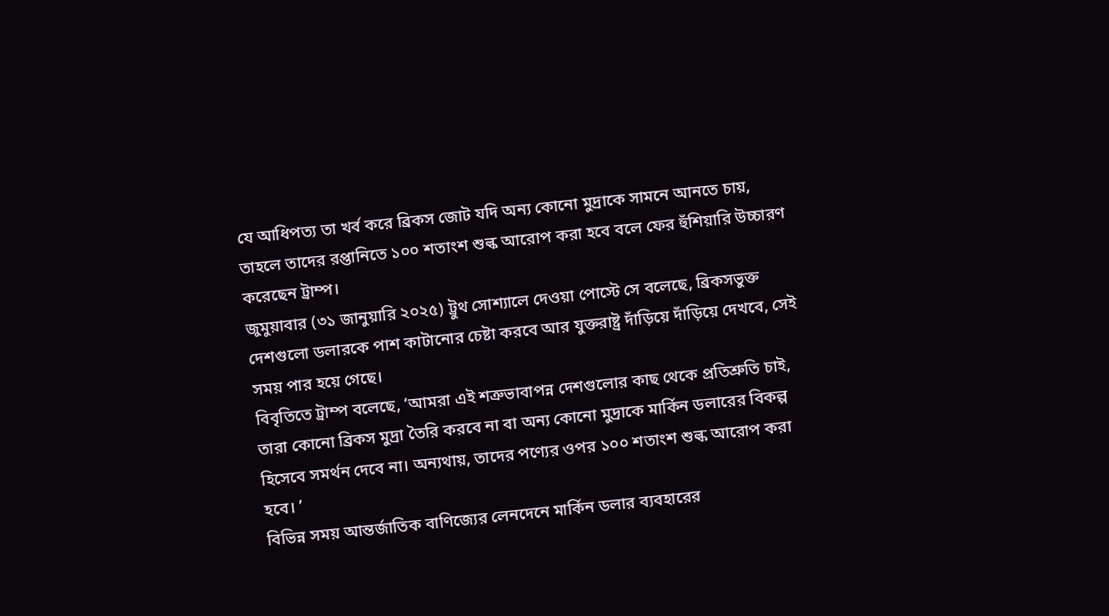যে আধিপত্য তা খর্ব করে ব্রিকস জোট যদি অন্য কোনো মুদ্রাকে সামনে আনতে চায়, তাহলে তাদের রপ্তানিতে ১০০ শতাংশ শুল্ক আরোপ করা হবে বলে ফের হুঁশিয়ারি উচ্চারণ করেছেন ট্রাম্প।
জুমুয়াবার (৩১ জানুয়ারি ২০২৫) ট্রুথ সোশ্যালে দেওয়া পোস্টে সে বলেছে, ব্রিকসভুক্ত দেশগুলো ডলারকে পাশ কাটানোর চেষ্টা করবে আর যুক্তরাষ্ট্র দাঁড়িয়ে দাঁড়িয়ে দেখবে, সেই সময় পার হয়ে গেছে।
বিবৃতিতে ট্রাম্প বলেছে, ‘আমরা এই শত্রুভাবাপন্ন দেশগুলোর কাছ থেকে প্রতিশ্রুতি চাই, তারা কোনো ব্রিকস মুদ্রা তৈরি করবে না বা অন্য কোনো মুদ্রাকে মার্কিন ডলারের বিকল্প হিসেবে সমর্থন দেবে না। অন্যথায়, তাদের পণ্যের ওপর ১০০ শতাংশ শুল্ক আরোপ করা হবে। ’
বিভিন্ন সময় আন্তর্জাতিক বাণিজ্যের লেনদেনে মার্কিন ডলার ব্যবহারের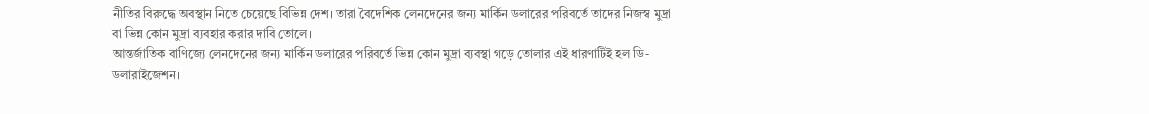নীতির বিরুদ্ধে অবস্থান নিতে চেয়েছে বিভিন্ন দেশ। তারা বৈদেশিক লেনদেনের জন্য মার্কিন ডলারের পরিবর্তে তাদের নিজস্ব মুদ্রা বা ভিন্ন কোন মুদ্রা ব্যবহার করার দাবি তোলে।
আন্তর্জাতিক বাণিজ্যে লেনদেনের জন্য মার্কিন ডলারের পরিবর্তে ভিন্ন কোন মুদ্রা ব্যবস্থা গড়ে তোলার এই ধারণাটিই হল ডি-ডলারাইজেশন।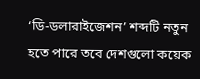‘ডি-ডলারাইজেশন’ শব্দটি নতুন হতে পারে তবে দেশগুলো কয়েক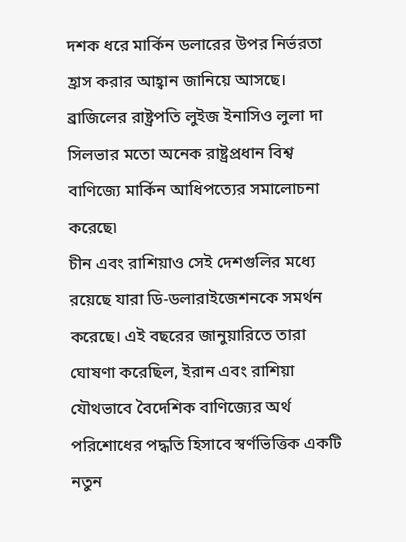দশক ধরে মার্কিন ডলারের উপর নির্ভরতা হ্রাস করার আহ্বান জানিয়ে আসছে। ব্রাজিলের রাষ্ট্রপতি লুইজ ইনাসিও লুলা দা সিলভার মতো অনেক রাষ্ট্রপ্রধান বিশ্ব বাণিজ্যে মার্কিন আধিপত্যের সমালোচনা করেছে৷
চীন এবং রাশিয়াও সেই দেশগুলির মধ্যে রয়েছে যারা ডি-ডলারাইজেশনকে সমর্থন করেছে। এই বছরের জানুয়ারিতে তারা ঘোষণা করেছিল, ইরান এবং রাশিয়া যৌথভাবে বৈদেশিক বাণিজ্যের অর্থ পরিশোধের পদ্ধতি হিসাবে স্বর্ণভিত্তিক একটি নতুন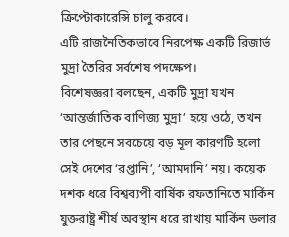ক্রিপ্টোকারেন্সি চালু করবে।
এটি রাজনৈতিকভাবে নিরপেক্ষ একটি রিজার্ভ মুদ্রা তৈরির সর্বশেষ পদক্ষেপ।
বিশেষজ্ঞরা বলছেন, একটি মুদ্রা যখন ‘আন্তর্জাতিক বাণিজ্য মুদ্রা’ হয়ে ওঠে, তখন তার পেছনে সবচেয়ে বড় মূল কারণটি হলো সেই দেশের ‘রপ্তানি’, ‘আমদানি’ নয়। কয়েক দশক ধরে বিশ্বব্যপী বার্ষিক রফতানিতে মার্কিন যুক্তরাষ্ট্র শীর্ষ অবস্থান ধরে রাখায় মার্কিন ডলার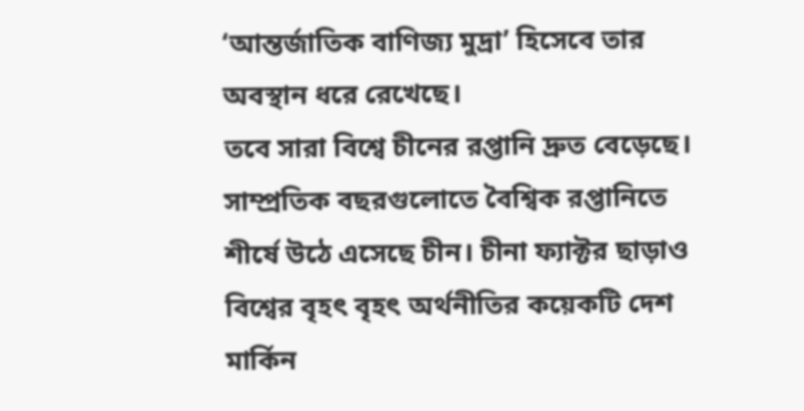‘আন্তর্জাতিক বাণিজ্য মুদ্রা’ হিসেবে তার অবস্থান ধরে রেখেছে।
তবে সারা বিশ্বে চীনের রপ্তানি দ্রুত বেড়েছে। সাম্প্রতিক বছরগুলোতে বৈশ্বিক রপ্তানিতে শীর্ষে উঠে এসেছে চীন। চীনা ফ্যাক্টর ছাড়াও বিশ্বের বৃহৎ বৃহৎ অর্থনীতির কয়েকটি দেশ মার্কিন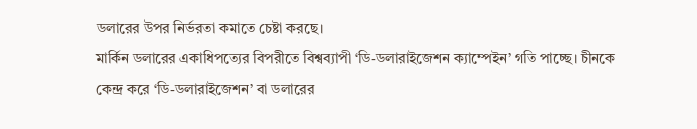ডলারের উপর নির্ভরতা কমাতে চেষ্টা করছে।
মার্কিন ডলারের একাধিপত্যের বিপরীতে বিশ্বব্যাপী ‘ডি-ডলারাইজেশন ক্যাম্পেইন’ গতি পাচ্ছে। চীনকে কেন্দ্র করে ‘ডি-ডলারাইজেশন’ বা ডলারের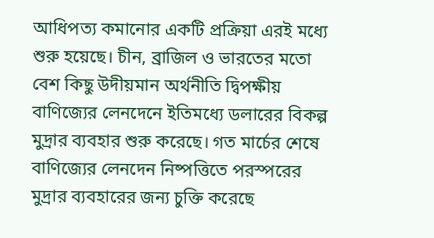আধিপত্য কমানোর একটি প্রক্রিয়া এরই মধ্যে শুরু হয়েছে। চীন, ব্রাজিল ও ভারতের মতো বেশ কিছু উদীয়মান অর্থনীতি দ্বিপক্ষীয় বাণিজ্যের লেনদেনে ইতিমধ্যে ডলারের বিকল্প মুদ্রার ব্যবহার শুরু করেছে। গত মার্চের শেষে বাণিজ্যের লেনদেন নিষ্পত্তিতে পরস্পরের মুদ্রার ব্যবহারের জন্য চুক্তি করেছে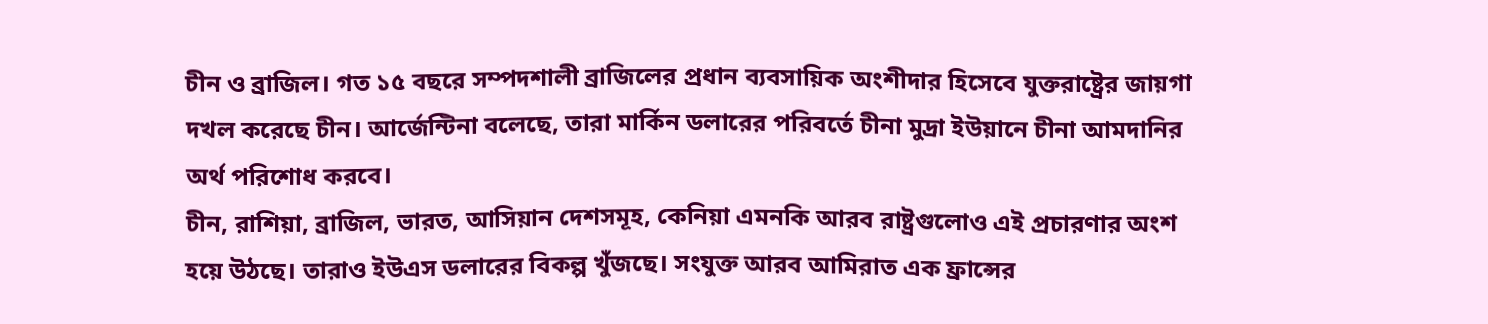চীন ও ব্রাজিল। গত ১৫ বছরে সম্পদশালী ব্রাজিলের প্রধান ব্যবসায়িক অংশীদার হিসেবে যুক্তরাষ্ট্রের জায়গা দখল করেছে চীন। আর্জেন্টিনা বলেছে, তারা মার্কিন ডলারের পরিবর্তে চীনা মুদ্রা ইউয়ানে চীনা আমদানির অর্থ পরিশোধ করবে।
চীন, রাশিয়া, ব্রাজিল, ভারত, আসিয়ান দেশসমূহ, কেনিয়া এমনকি আরব রাষ্ট্রগুলোও এই প্রচারণার অংশ হয়ে উঠছে। তারাও ইউএস ডলারের বিকল্প খুঁজছে। সংযুক্ত আরব আমিরাত এক ফ্রান্সের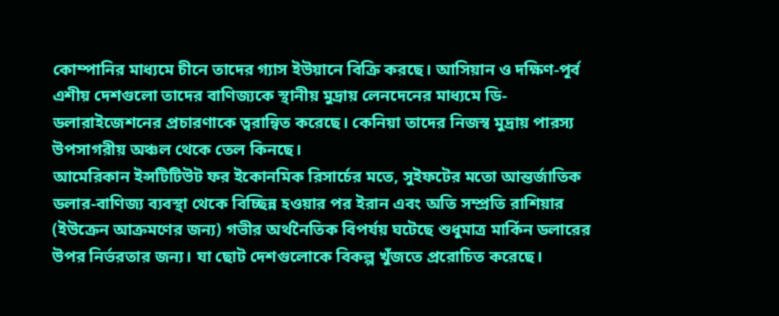কোম্পানির মাধ্যমে চীনে তাদের গ্যাস ইউয়ানে বিক্রি করছে। আসিয়ান ও দক্ষিণ-পূর্ব এশীয় দেশগুলো তাদের বাণিজ্যকে স্থানীয় মুদ্রায় লেনদেনের মাধ্যমে ডি-ডলারাইজেশনের প্রচারণাকে ত্বরান্বিত করেছে। কেনিয়া তাদের নিজস্ব মুদ্রায় পারস্য উপসাগরীয় অঞ্চল থেকে তেল কিনছে।
আমেরিকান ইন্সটিটিউট ফর ইকোনমিক রিসার্চের মতে, সুইফটের মতো আন্তর্জাতিক ডলার-বাণিজ্য ব্যবস্থা থেকে বিচ্ছিন্ন হওয়ার পর ইরান এবং অতি সম্প্রতি রাশিয়ার (ইউক্রেন আক্রমণের জন্য) গভীর অর্থনৈতিক বিপর্যয় ঘটেছে শুধুমাত্র মার্কিন ডলারের উপর নির্ভরতার জন্য। যা ছোট দেশগুলোকে বিকল্প খুঁজতে প্ররোচিত করেছে।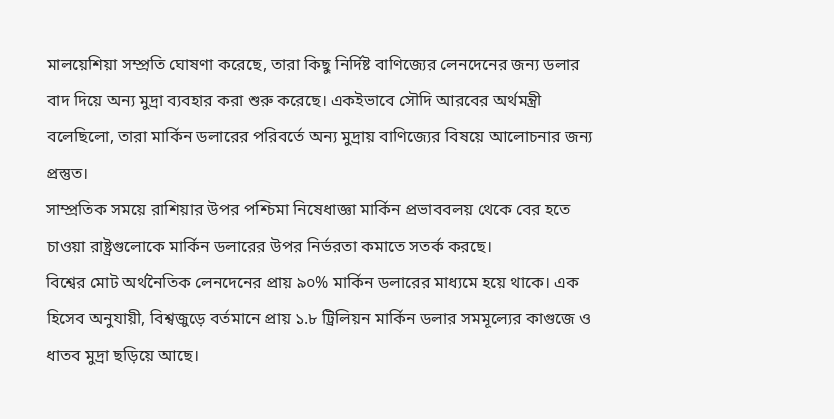মালয়েশিয়া সম্প্রতি ঘোষণা করেছে, তারা কিছু নির্দিষ্ট বাণিজ্যের লেনদেনের জন্য ডলার বাদ দিয়ে অন্য মুদ্রা ব্যবহার করা শুরু করেছে। একইভাবে সৌদি আরবের অর্থমন্ত্রী বলেছিলো, তারা মার্কিন ডলারের পরিবর্তে অন্য মুদ্রায় বাণিজ্যের বিষয়ে আলোচনার জন্য প্রস্তুত।
সাম্প্রতিক সময়ে রাশিয়ার উপর পশ্চিমা নিষেধাজ্ঞা মার্কিন প্রভাববলয় থেকে বের হতে চাওয়া রাষ্ট্রগুলোকে মার্কিন ডলারের উপর নির্ভরতা কমাতে সতর্ক করছে।
বিশ্বের মোট অর্থনৈতিক লেনদেনের প্রায় ৯০% মার্কিন ডলারের মাধ্যমে হয়ে থাকে। এক হিসেব অনুযায়ী, বিশ্বজুড়ে বর্তমানে প্রায় ১.৮ ট্রিলিয়ন মার্কিন ডলার সমমূল্যের কাগুজে ও ধাতব মুদ্রা ছড়িয়ে আছে।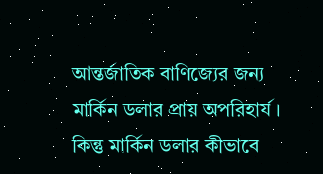আন্তর্জাতিক বাণিজ্যের জন্য মার্কিন ডলার প্রায় অপরিহার্য। কিন্তু মার্কিন ডলার কীভাবে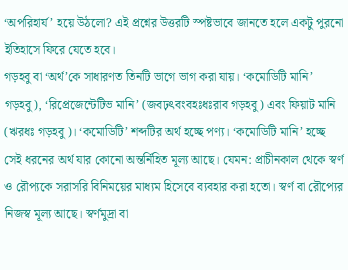‘অপরিহার্য’ হয়ে উঠলো? এই প্রশ্নের উত্তরটি স্পষ্টভাবে জানতে হলে একটু পুরনো ইতিহাসে ফিরে যেতে হবে।
গড়হবু বা ‘অর্থ’কে সাধারণত তিনটি ভাগে ভাগ করা যায়। ‘কমোডিটি মানি’ গড়হবু), ‘রিপ্রেজেন্টেটিভ মানি’ (জবঢ়ৎবংবহঃধঃরাব গড়হবু) এবং ফিয়াট মানি (ঋরধঃ গড়হবু)। ‘কমোডিটি’ শব্দটির অর্থ হচ্ছে পণ্য। ‘কমোডিটি মানি’ হচ্ছে সেই ধরনের অর্থ যার কোনো অন্তর্নিহিত মূল্য আছে। যেমন: প্রাচীনকাল থেকে স্বর্ণ ও রৌপ্যকে সরাসরি বিনিময়ের মাধ্যম হিসেবে ব্যবহার করা হতো। স্বর্ণ বা রৌপ্যের নিজস্ব মূল্য আছে। স্বর্ণমুদ্রা বা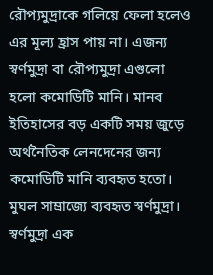রৌপ্যমুদ্রাকে গলিয়ে ফেলা হলেও এর মূল্য হ্রাস পায় না। এজন্য স্বর্ণমুদ্রা বা রৌপ্যমুদ্রা এগুলো হলো কমোডিটি মানি। মানব ইতিহাসের বড় একটি সময় জুড়ে অর্থনৈতিক লেনদেনের জন্য কমোডিটি মানি ব্যবহৃত হতো।
মুঘল সাম্রাজ্যে ব্যবহৃত স্বর্ণমুদ্রা। স্বর্ণমুদ্রা এক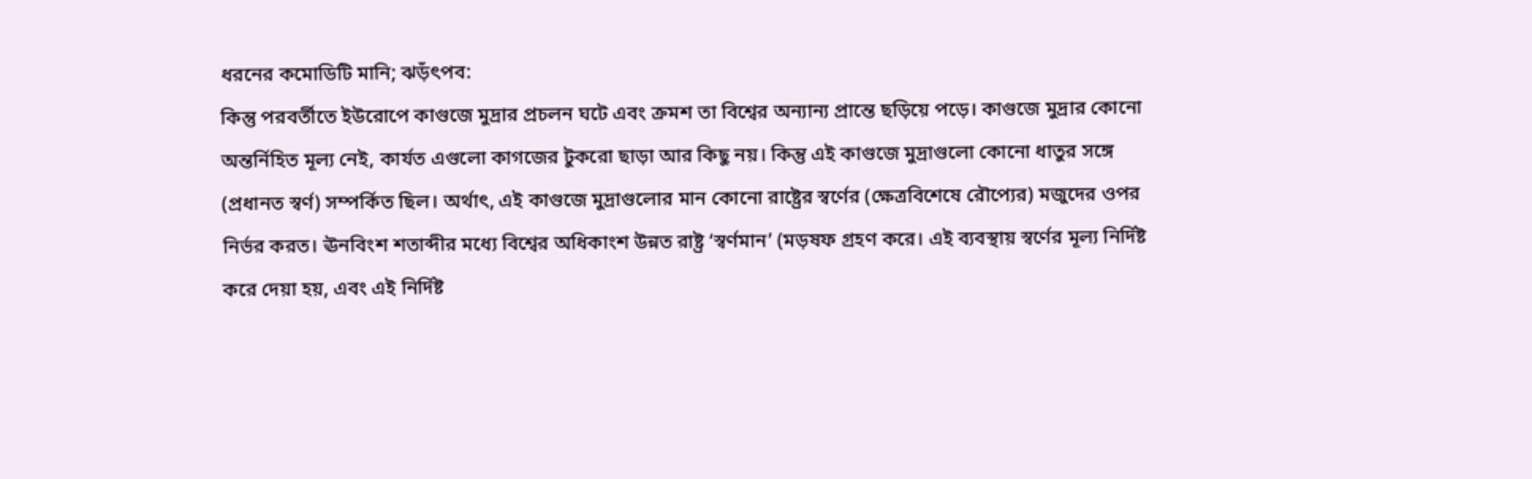ধরনের কমোডিটি মানি; ঝড়ঁৎপব:
কিন্তু পরবর্তীতে ইউরোপে কাগুজে মুদ্রার প্রচলন ঘটে এবং ক্রমশ তা বিশ্বের অন্যান্য প্রান্তে ছড়িয়ে পড়ে। কাগুজে মুদ্রার কোনো অন্তর্নিহিত মূল্য নেই, কার্যত এগুলো কাগজের টুকরো ছাড়া আর কিছু নয়। কিন্তু এই কাগুজে মুদ্রাগুলো কোনো ধাতুর সঙ্গে (প্রধানত স্বর্ণ) সম্পর্কিত ছিল। অর্থাৎ, এই কাগুজে মুদ্রাগুলোর মান কোনো রাষ্ট্রের স্বর্ণের (ক্ষেত্রবিশেষে রৌপ্যের) মজুদের ওপর নির্ভর করত। ঊনবিংশ শতাব্দীর মধ্যে বিশ্বের অধিকাংশ উন্নত রাষ্ট্র ‘স্বর্ণমান’ (মড়ষফ গ্রহণ করে। এই ব্যবস্থায় স্বর্ণের মূল্য নির্দিষ্ট করে দেয়া হয়, এবং এই নির্দিষ্ট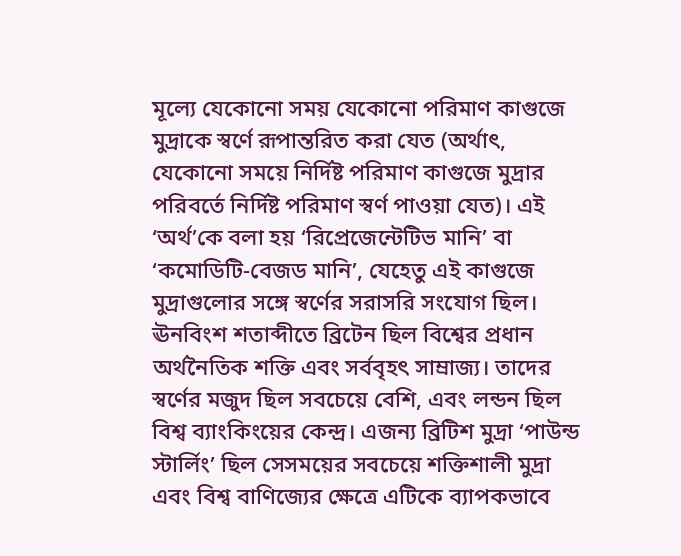মূল্যে যেকোনো সময় যেকোনো পরিমাণ কাগুজে মুদ্রাকে স্বর্ণে রূপান্তরিত করা যেত (অর্থাৎ, যেকোনো সময়ে নির্দিষ্ট পরিমাণ কাগুজে মুদ্রার পরিবর্তে নির্দিষ্ট পরিমাণ স্বর্ণ পাওয়া যেত)। এই ‘অর্থ’কে বলা হয় ‘রিপ্রেজেন্টেটিভ মানি’ বা ‘কমোডিটি-বেজড মানি’, যেহেতু এই কাগুজে মুদ্রাগুলোর সঙ্গে স্বর্ণের সরাসরি সংযোগ ছিল।
ঊনবিংশ শতাব্দীতে ব্রিটেন ছিল বিশ্বের প্রধান অর্থনৈতিক শক্তি এবং সর্ববৃহৎ সাম্রাজ্য। তাদের স্বর্ণের মজুদ ছিল সবচেয়ে বেশি, এবং লন্ডন ছিল বিশ্ব ব্যাংকিংয়ের কেন্দ্র। এজন্য ব্রিটিশ মুদ্রা ‘পাউন্ড স্টার্লিং’ ছিল সেসময়ের সবচেয়ে শক্তিশালী মুদ্রা এবং বিশ্ব বাণিজ্যের ক্ষেত্রে এটিকে ব্যাপকভাবে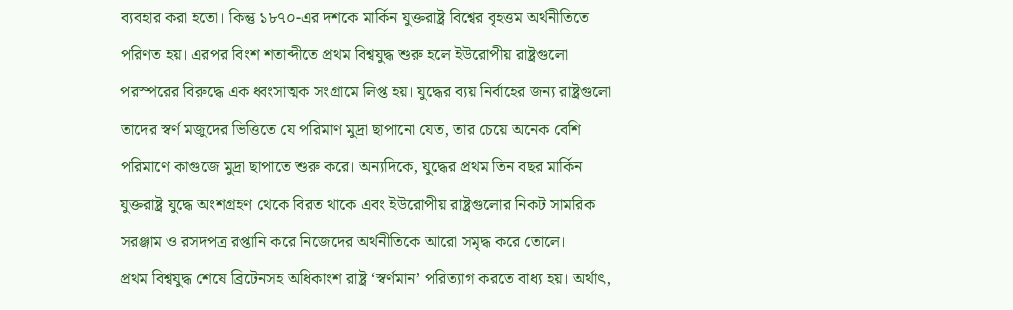ব্যবহার করা হতো। কিন্তু ১৮৭০-এর দশকে মার্কিন যুক্তরাষ্ট্র বিশ্বের বৃহত্তম অর্থনীতিতে পরিণত হয়। এরপর বিংশ শতাব্দীতে প্রথম বিশ্বযুদ্ধ শুরু হলে ইউরোপীয় রাষ্ট্রগুলো পরস্পরের বিরুদ্ধে এক ধ্বংসাত্মক সংগ্রামে লিপ্ত হয়। যুদ্ধের ব্যয় নির্বাহের জন্য রাষ্ট্রগুলো তাদের স্বর্ণ মজুদের ভিত্তিতে যে পরিমাণ মুদ্রা ছাপানো যেত, তার চেয়ে অনেক বেশি পরিমাণে কাগুজে মুদ্রা ছাপাতে শুরু করে। অন্যদিকে, যুদ্ধের প্রথম তিন বছর মার্কিন যুক্তরাষ্ট্র যুদ্ধে অংশগ্রহণ থেকে বিরত থাকে এবং ইউরোপীয় রাষ্ট্রগুলোর নিকট সামরিক সরঞ্জাম ও রসদপত্র রপ্তানি করে নিজেদের অর্থনীতিকে আরো সমৃদ্ধ করে তোলে।
প্রথম বিশ্বযুদ্ধ শেষে ব্রিটেনসহ অধিকাংশ রাষ্ট্র ‘স্বর্ণমান’ পরিত্যাগ করতে বাধ্য হয়। অর্থাৎ,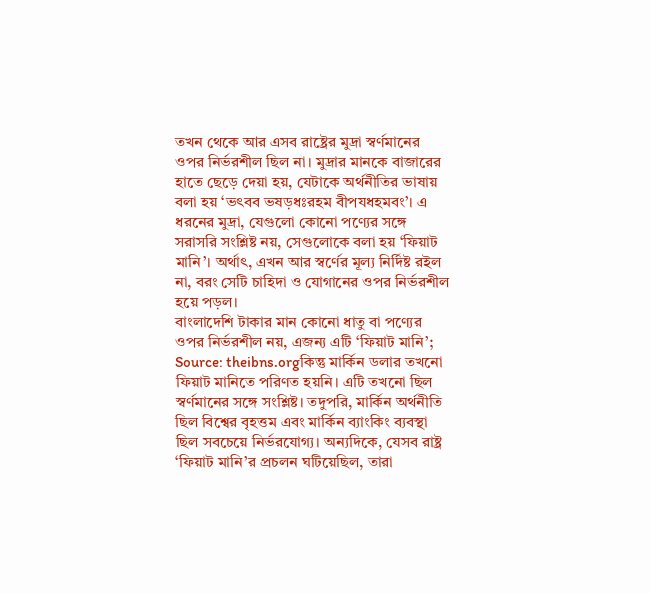তখন থেকে আর এসব রাষ্ট্রের মুদ্রা স্বর্ণমানের ওপর নির্ভরশীল ছিল না। মুদ্রার মানকে বাজারের হাতে ছেড়ে দেয়া হয়, যেটাকে অর্থনীতির ভাষায় বলা হয় ‘ভৎবব ভষড়ধঃরহম বীপযধহমবং’। এ ধরনের মুদ্রা, যেগুলো কোনো পণ্যের সঙ্গে সরাসরি সংশ্লিষ্ট নয়, সেগুলোকে বলা হয় ‘ফিয়াট মানি’। অর্থাৎ, এখন আর স্বর্ণের মূল্য নির্দিষ্ট রইল না, বরং সেটি চাহিদা ও যোগানের ওপর নির্ভরশীল হয়ে পড়ল।
বাংলাদেশি টাকার মান কোনো ধাতু বা পণ্যের ওপর নির্ভরশীল নয়, এজন্য এটি ‘ফিয়াট মানি’; Source: theibns.orgকিন্তু মার্কিন ডলার তখনো ফিয়াট মানিতে পরিণত হয়নি। এটি তখনো ছিল স্বর্ণমানের সঙ্গে সংশ্লিষ্ট। তদুপরি, মার্কিন অর্থনীতি ছিল বিশ্বের বৃহত্তম এবং মার্কিন ব্যাংকিং ব্যবস্থা ছিল সবচেয়ে নির্ভরযোগ্য। অন্যদিকে, যেসব রাষ্ট্র ‘ফিয়াট মানি’র প্রচলন ঘটিয়েছিল, তারা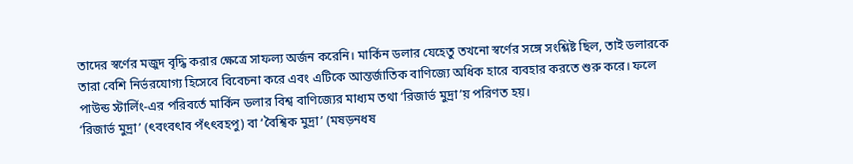তাদের স্বর্ণের মজুদ বৃদ্ধি করার ক্ষেত্রে সাফল্য অর্জন করেনি। মার্কিন ডলার যেহেতু তখনো স্বর্ণের সঙ্গে সংশ্লিষ্ট ছিল, তাই ডলারকে তারা বেশি নির্ভরযোগ্য হিসেবে বিবেচনা করে এবং এটিকে আন্তর্জাতিক বাণিজ্যে অধিক হারে ব্যবহার করতে শুরু করে। ফলে পাউন্ড স্টার্লিং-এর পরিবর্তে মার্কিন ডলার বিশ্ব বাণিজ্যের মাধ্যম তথা ‘রিজার্ভ মুদ্রা’য় পরিণত হয়।
‘রিজার্ভ মুদ্রা’ (ৎবংবৎাব পঁৎৎবহপু) বা ‘বৈশ্বিক মুদ্রা’ (মষড়নধষ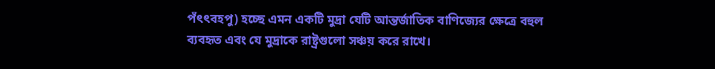পঁৎৎবহপু) হচ্ছে এমন একটি মুদ্রা যেটি আন্তর্জাতিক বাণিজ্যের ক্ষেত্রে বহুল ব্যবহৃত এবং যে মুদ্রাকে রাষ্ট্রগুলো সঞ্চয় করে রাখে।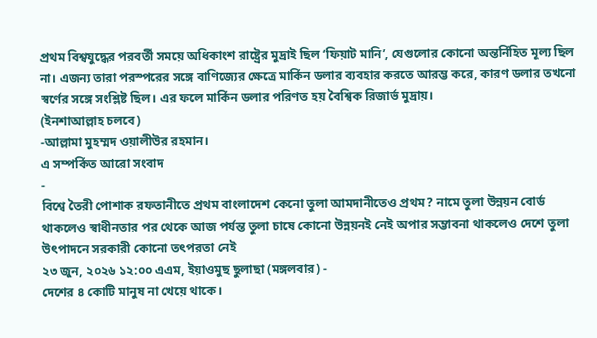প্রথম বিশ্বযুদ্ধের পরবর্তী সময়ে অধিকাংশ রাষ্ট্রের মুদ্রাই ছিল ‘ফিয়াট মানি’, যেগুলোর কোনো অন্তর্নিহিত মূল্য ছিল না। এজন্য তারা পরস্পরের সঙ্গে বাণিজ্যের ক্ষেত্রে মার্কিন ডলার ব্যবহার করতে আরম্ভ করে, কারণ ডলার তখনো স্বর্ণের সঙ্গে সংশ্লিষ্ট ছিল। এর ফলে মার্কিন ডলার পরিণত হয় বৈশ্বিক রিজার্ভ মুদ্রায়।
(ইনশাআল্লাহ চলবে)
-আল্লামা মুহম্মদ ওয়ালীউর রহমান।
এ সম্পর্কিত আরো সংবাদ
-
বিশ্বে তৈরী পোশাক রফতানীতে প্রথম বাংলাদেশ কেনো তুলা আমদানীতেও প্রথম? নামে তুলা উন্নয়ন বোর্ড থাকলেও স্বাধীনতার পর থেকে আজ পর্যন্ত তুলা চাষে কোনো উন্নয়নই নেই অপার সম্ভাবনা থাকলেও দেশে তুলা উৎপাদনে সরকারী কোনো তৎপরতা নেই
২৩ জুন, ২০২৬ ১২:০০ এএম, ইয়াওমুছ ছুলাছা (মঙ্গলবার) -
দেশের ৪ কোটি মানুষ না খেয়ে থাকে।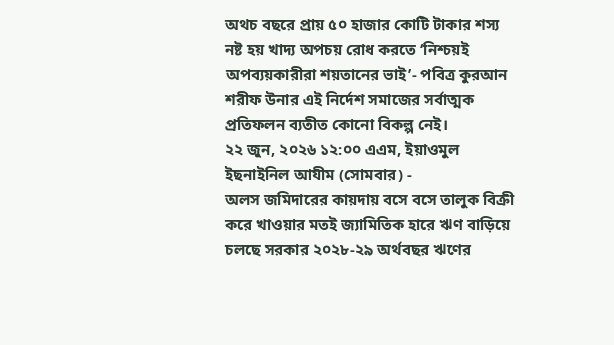অথচ বছরে প্রায় ৫০ হাজার কোটি টাকার শস্য নষ্ট হয় খাদ্য অপচয় রোধ করতে ‘নিশ্চয়ই অপব্যয়কারীরা শয়তানের ভাই’- পবিত্র কুরআন শরীফ উনার এই নির্দেশ সমাজের সর্বাত্মক প্রতিফলন ব্যতীত কোনো বিকল্প নেই।
২২ জুন, ২০২৬ ১২:০০ এএম, ইয়াওমুল ইছনাইনিল আযীম (সোমবার) -
অলস জমিদারের কায়দায় বসে বসে তালুক বিক্রী করে খাওয়ার মতই জ্যামিতিক হারে ঋণ বাড়িয়ে চলছে সরকার ২০২৮-২৯ অর্থবছর ঋণের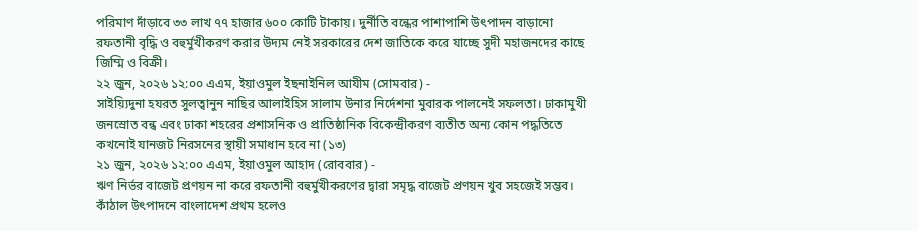পরিমাণ দাঁড়াবে ৩৩ লাখ ৭৭ হাজার ৬০০ কোটি টাকায়। দুর্নীতি বন্ধের পাশাপাশি উৎপাদন বাড়ানো রফতানী বৃদ্ধি ও বহুর্মুখীকরণ করার উদ্যম নেই সরকারের দেশ জাতিকে করে যাচ্ছে সুদী মহাজনদের কাছে জিম্মি ও বিক্রী।
২২ জুন, ২০২৬ ১২:০০ এএম, ইয়াওমুল ইছনাইনিল আযীম (সোমবার) -
সাইয়্যিদুনা হযরত সুলত্বানুন নাছির আলাইহিস সালাম উনার নির্দেশনা মুবারক পালনেই সফলতা। ঢাকামুখী জনস্রোত বন্ধ এবং ঢাকা শহরের প্রশাসনিক ও প্রাতিষ্ঠানিক বিকেন্দ্রীকরণ ব্যতীত অন্য কোন পদ্ধতিতে কখনোই যানজট নিরসনের স্থায়ী সমাধান হবে না (১৩)
২১ জুন, ২০২৬ ১২:০০ এএম, ইয়াওমুল আহাদ (রোববার) -
ঋণ নির্ভর বাজেট প্রণয়ন না করে রফতানী বহুর্মুখীকরণের দ্বারা সমৃদ্ধ বাজেট প্রণয়ন খুব সহজেই সম্ভব। কাঁঠাল উৎপাদনে বাংলাদেশ প্রথম হলেও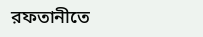রফতানীতে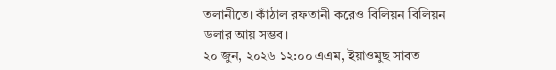তলানীতে। কাঁঠাল রফতানী করেও বিলিয়ন বিলিয়ন ডলার আয় সম্ভব।
২০ জুন, ২০২৬ ১২:০০ এএম, ইয়াওমুছ সাবত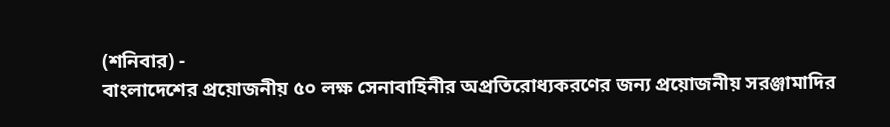(শনিবার) -
বাংলাদেশের প্রয়োজনীয় ৫০ লক্ষ সেনাবাহিনীর অপ্রতিরোধ্যকরণের জন্য প্রয়োজনীয় সরঞ্জামাদির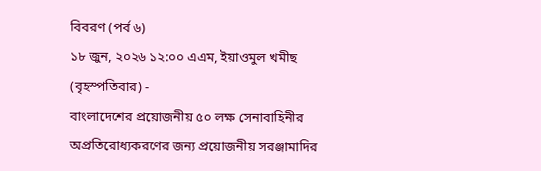বিবরণ (পর্ব ৬)
১৮ জুন, ২০২৬ ১২:০০ এএম, ইয়াওমুল খমীছ (বৃহস্পতিবার) -
বাংলাদেশের প্রয়োজনীয় ৫০ লক্ষ সেনাবাহিনীর অপ্রতিরোধ্যকরণের জন্য প্রয়োজনীয় সরঞ্জামাদির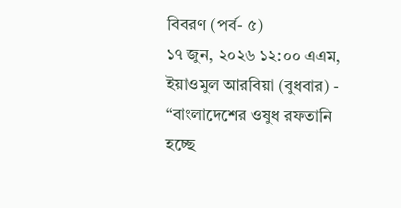বিবরণ (পর্ব- ৫)
১৭ জুন, ২০২৬ ১২:০০ এএম, ইয়াওমুল আরবিয়া (বুধবার) -
“বাংলাদেশের ওষুধ রফতানি হচ্ছে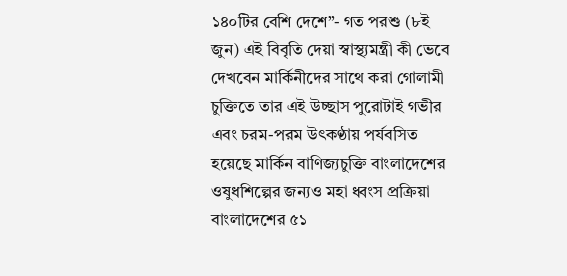১৪০টির বেশি দেশে”- গত পরশু (৮ই জুন) এই বিবৃতি দেয়া স্বাস্থ্যমন্ত্রী কী ভেবে দেখবেন মার্কিনীদের সাথে করা গোলামী চুক্তিতে তার এই উচ্ছাস পুরোটাই গভীর এবং চরম-পরম উৎকণ্ঠায় পর্যবসিত হয়েছে মার্কিন বাণিজ্যচুক্তি বাংলাদেশের ওষুধশিল্পের জন্যও মহা ধ্বংস প্রক্রিয়া বাংলাদেশের ৫১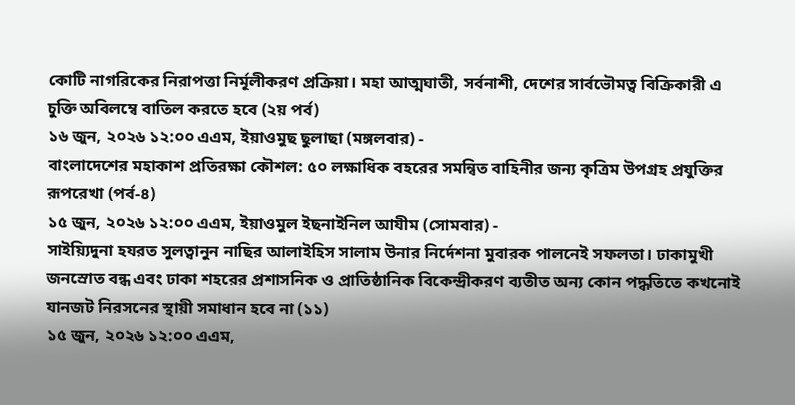কোটি নাগরিকের নিরাপত্তা নির্মূলীকরণ প্রক্রিয়া। মহা আত্মঘাতী, সর্বনাশী, দেশের সার্বভৌমত্ব বিক্রিকারী এ চুক্তি অবিলম্বে বাতিল করতে হবে (২য় পর্ব)
১৬ জুন, ২০২৬ ১২:০০ এএম, ইয়াওমুছ ছুলাছা (মঙ্গলবার) -
বাংলাদেশের মহাকাশ প্রতিরক্ষা কৌশল: ৫০ লক্ষাধিক বহরের সমন্বিত বাহিনীর জন্য কৃত্রিম উপগ্রহ প্রযুক্তির রূপরেখা (পর্ব-৪)
১৫ জুন, ২০২৬ ১২:০০ এএম, ইয়াওমুল ইছনাইনিল আযীম (সোমবার) -
সাইয়্যিদুনা হযরত সুলত্বানুন নাছির আলাইহিস সালাম উনার নির্দেশনা মুবারক পালনেই সফলতা। ঢাকামুখী জনস্রোত বন্ধ এবং ঢাকা শহরের প্রশাসনিক ও প্রাতিষ্ঠানিক বিকেন্দ্রীকরণ ব্যতীত অন্য কোন পদ্ধতিতে কখনোই যানজট নিরসনের স্থায়ী সমাধান হবে না (১১)
১৫ জুন, ২০২৬ ১২:০০ এএম,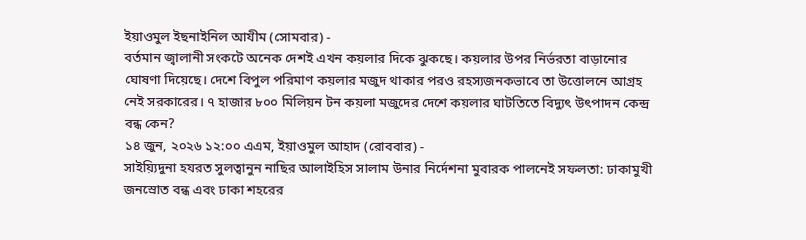ইয়াওমুল ইছনাইনিল আযীম (সোমবার) -
বর্তমান জ্বালানী সংকটে অনেক দেশই এখন কয়লার দিকে ঝুকছে। কয়লার উপর নির্ভরতা বাড়ানোর ঘোষণা দিয়েছে। দেশে বিপুল পরিমাণ কয়লার মজুদ থাকার পরও রহস্যজনকভাবে তা উত্তোলনে আগ্রহ নেই সরকারের। ৭ হাজার ৮০০ মিলিয়ন টন কয়লা মজুদের দেশে কয়লার ঘাটতিতে বিদ্যুৎ উৎপাদন কেন্দ্র বন্ধ কেন?
১৪ জুন, ২০২৬ ১২:০০ এএম, ইয়াওমুল আহাদ (রোববার) -
সাইয়্যিদুনা হযরত সুলত্বানুন নাছির আলাইহিস সালাম উনার নির্দেশনা মুবারক পালনেই সফলতা: ঢাকামুখী জনস্রোত বন্ধ এবং ঢাকা শহরের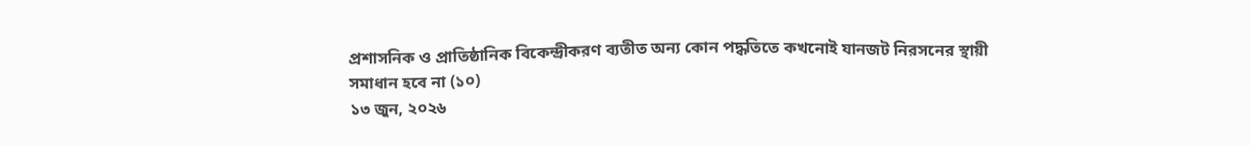প্রশাসনিক ও প্রাতিষ্ঠানিক বিকেন্দ্রীকরণ ব্যতীত অন্য কোন পদ্ধতিতে কখনোই যানজট নিরসনের স্থায়ী সমাধান হবে না (১০)
১৩ জুন, ২০২৬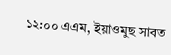১২:০০ এএম, ইয়াওমুছ সাবত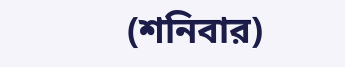(শনিবার)